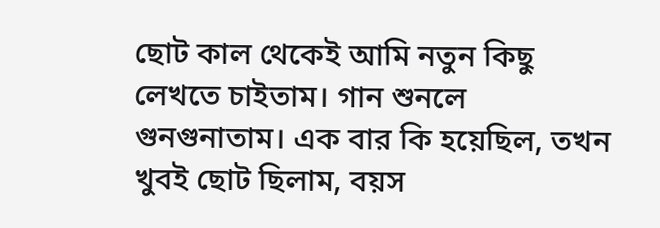ছোট কাল থেকেই আমি নতুন কিছু লেখতে চাইতাম। গান শুনলে গুনগুনাতাম। এক বার কি হয়েছিল, তখন খুবই ছোট ছিলাম, বয়স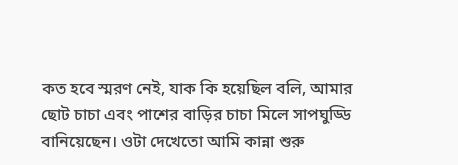কত হবে স্মরণ নেই, যাক কি হয়েছিল বলি, আমার ছোট চাচা এবং পাশের বাড়ির চাচা মিলে সাপঘুড্ডি বানিয়েছেন। ওটা দেখেতো আমি কান্না শুরু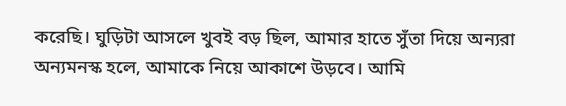করেছি। ঘুড়িটা আসলে খুবই বড় ছিল, আমার হাতে সুঁতা দিয়ে অন্যরা অন্যমনস্ক হলে, আমাকে নিয়ে আকাশে উড়বে। আমি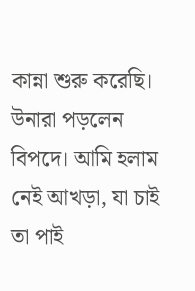কান্না শুরু করেছি। উনারা পড়লেন বিপদে। আমি হলাম নেই আখড়া, যা চাই তা পাই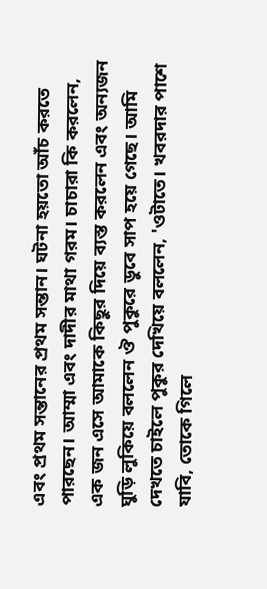এবং প্রথম সন্তানের প্রথম সন্তান। ঘটনা হয়তো আঁচ করতে পারছেন। আম্মা এবং দাদীর মাথা গরম। চাচারা কি করলেন, এক জন এসে আমাকে কিছুর দিয়ে ব্যস্ত করলেন এবং অন্যজন ঘুড়ি লুকিয়ে বললেন ঔ পুকুরে ডুবে সাপ হয়ে গেছে। আমি দেখতে চাইলে পুকুর দেখিয়ে বললেন, 'ওটাতে। খবরদার পাশে যাবি, তোকে গিলে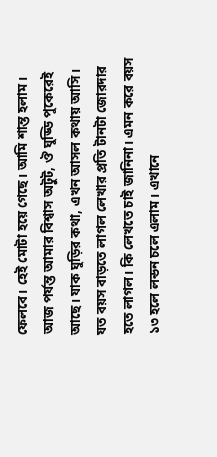ফেলবে। হেই মোটা হয়ে গেছে। আমি শান্ত হলাম। আজ পর্যন্ত আমার বিশ্বাস অটুট, ঔ ঘুড্ডি পুকেরেই আছে। যাক ঘুড়ির কথা, এখন আসল কথায় আসি। যত বয়স বাড়তে লাগল লেখার প্রতি টানটা জোরদার হতে লাগল। কি লেখতে চাই জানিনা। এমন করে বয়স ১৩ হলে লন্ডন চলে এলাম। এখানে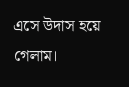এসে উদাস হয়ে গেলাম।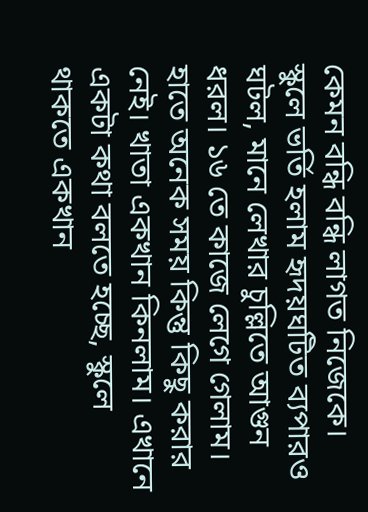কেমন বন্ধি বন্ধি লাগত নিজেকে। স্কুলে ভর্তি হলাম হৃদয়ঘটিত ব্যপারও ঘটল, মানে লেখার চুল্লিতে আগুন ধরল। ১৬ তে কাজে লেগে গেলাম। হাতে অনেক সময় কিন্তু কিছু করার নেই। খাতা একখান কিনলাম। এখানে একটা কথা বলতে হচ্ছে, স্কুলে থাকতে একখান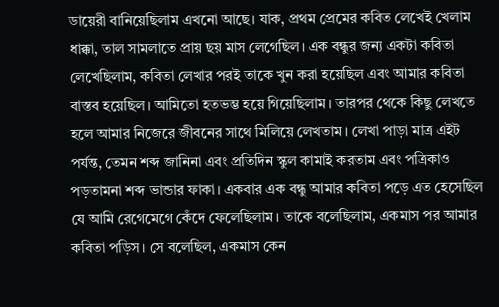ডায়েরী বানিয়েছিলাম এখনো আছে। যাক, প্রথম প্রেমের কবিত লেখেই খেলাম ধাক্কা, তাল সামলাতে প্রায় ছয় মাস লেগেছিল। এক বন্ধুর জন্য একটা কবিতা লেখেছিলাম, কবিতা লেখার পরই তাকে খুন করা হয়েছিল এবং আমার কবিতা বাস্তব হয়েছিল। আমিতো হতভম্ভ হয়ে গিয়েছিলাম। তারপর থেকে কিছু লেখতে হলে আমার নিজেরে জীবনের সাথে মিলিয়ে লেখতাম। লেখা পাড়া মাত্র এইট পর্যন্ত, তেমন শব্দ জানিনা এবং প্রতিদিন স্কুল কামাই করতাম এবং পত্রিকাও পড়তামনা শব্দ ভান্ডার ফাকা। একবার এক বন্ধু আমার কবিতা পড়ে এত হেসেছিল যে আমি রেগেমেগে কেঁদে ফেলেছিলাম। তাকে বলেছিলাম, একমাস পর আমার কবিতা পড়িস। সে বলেছিল, একমাস কেন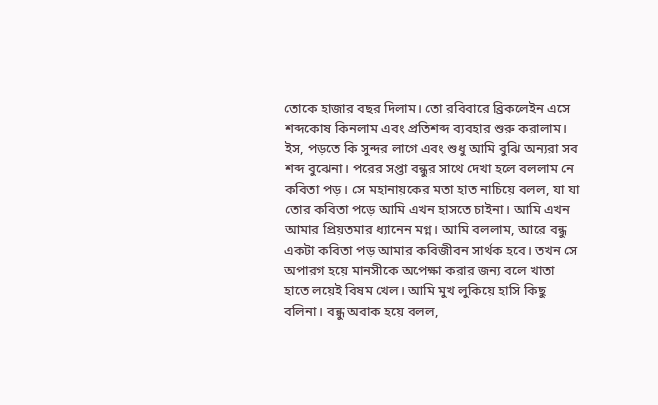তোকে হাজার বছর দিলাম। তো রবিবারে ব্রিকলেইন এসে শব্দকোষ কিনলাম এবং প্রতিশব্দ ব্যবহার শুরু করালাম। ইস, পড়তে কি সুন্দর লাগে এবং শুধু আমি বুঝি অন্যরা সব শব্দ বুঝেনা। পরের সপ্তা বন্ধুর সাথে দেখা হলে বললাম নে কবিতা পড়। সে মহানায়কের মতা হাত নাচিয়ে বলল, যা যা তোর কবিতা পড়ে আমি এখন হাসতে চাইনা। আমি এখন আমার প্রিয়তমার ধ্যানেন মগ্ন। আমি বললাম, আরে বন্ধু একটা কবিতা পড় আমার কবিজীবন সার্থক হবে। তখন সে অপারগ হয়ে মানসীকে অপেক্ষা করার জন্য বলে খাতা হাতে লয়েই বিষম খেল। আমি মুখ লুকিয়ে হাসি কিছু বলিনা। বন্ধু অবাক হয়ে বলল,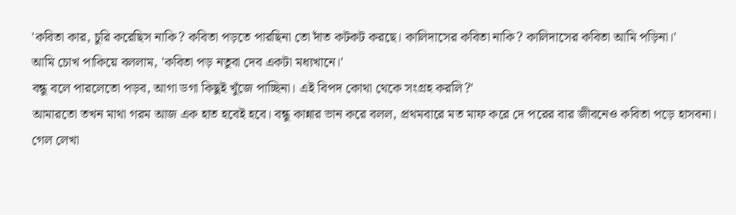'কবিতা কার, চুরি করেছিস নাকি? কবিতা পড়তে পারছিনা তো দাঁত কটকট করছে। কালিদাসের কবিতা নাকি? কালিদাসের কবিতা আমি পড়িনা।'
আমি চোখ পাকিয়ে বললাম, 'কবিতা পড় নতুবা দেব একটা মধ্যখানে।'
বন্ধু বলে পারলেতো পড়ব, আগা ডগা কিছুই খুঁজে পাচ্ছিনা। এই বিপদ কোথা থেকে সংগ্রহ করলি?'
আমারতো তখন মাথা গরম আজ এক হাত হবেই হবে। বন্ধু কান্নার ভান করে বলল, প্রথমবারে মত মাফ করে দে পরের বার জীবনেও কবিতা পড়ে হাসবনা।
গেল লেখা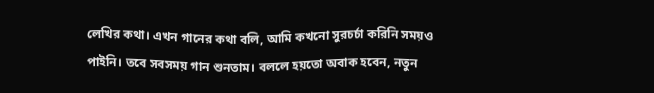লেখির কথা। এখন গানের কথা বলি, আমি কখনো সুরচর্চা করিনি সময়ও পাইনি। তবে সবসময় গান শুনতাম। বললে হয়তো অবাক হবেন, নতুন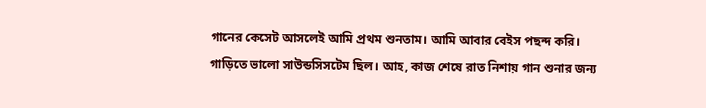গানের কেসেট আসলেই আমি প্রথম শুনতাম। আমি আবার বেইস পছন্দ করি। গাড়িতে ভালো সাউন্ডসিসটেম ছিল। আহ, কাজ শেষে রাত নিশায় গান শুনার জন্য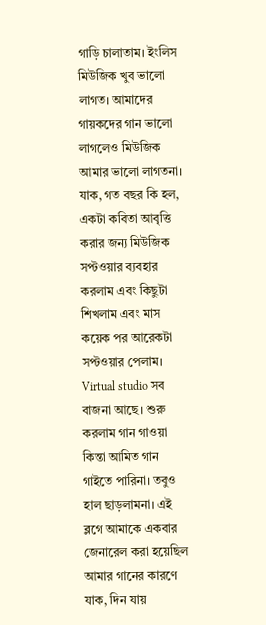গাড়ি চালাতাম। ইংলিস মিউজিক খুব ভালো লাগত। আমাদের গায়কদের গান ভালো লাগলেও মিউজিক আমার ভালো লাগতনা। যাক, গত বছর কি হল, একটা কবিতা আবৃত্তি করার জন্য মিউজিক সপ্টওয়ার ব্যবহার করলাম এবং কিছুটা শিখলাম এবং মাস কয়েক পর আরেকটা সপ্টওয়ার পেলাম। Virtual studio সব বাজনা আছে। শুরু করলাম গান গাওয়া কিন্তা আমিত গান গাইতে পারিনা। তবুও হাল ছাড়লামনা। এই ব্লগে আমাকে একবার জেনারেল করা হয়েছিল আমার গানের কারণে যাক, দিন যায়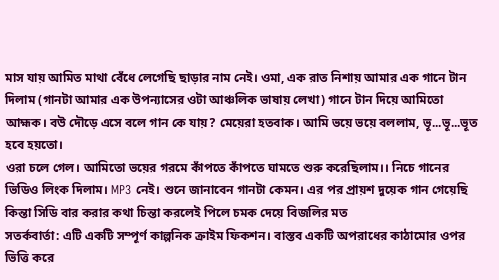মাস যায় আমিত মাথা বেঁধে লেগেছি ছাড়ার নাম নেই। ওমা, এক রাত নিশায় আমার এক গানে টান দিলাম (গানটা আমার এক উপন্যাসের ওটা আঞ্চলিক ভাষায় লেখা) গানে টান দিয়ে আমিতো আহ্মক। বউ দৌড়ে এসে বলে গান কে যায়? মেয়েরা হতবাক। আমি ভয়ে ভয়ে বললাম, ভূ...ভূ...ভূত হবে হয়তো।
ওরা চলে গেল। আমিতো ভয়ের গরমে কাঁপতে কাঁপতে ঘামতে শুরু করেছিলাম।। নিচে গানের ভিডিও লিংক দিলাম। MP3 নেই। শুনে জানাবেন গানটা কেমন। এর পর প্রায়শ দুয়েক গান গেয়েছি কিন্তা সিডি বার করার কথা চিন্তা করলেই পিলে চমক দেয়ে বিজলির মত
সতর্কবার্তা: এটি একটি সম্পূর্ণ কাল্পনিক ক্রাইম ফিকশন। বাস্তব একটি অপরাধের কাঠামোর ওপর ভিত্তি করে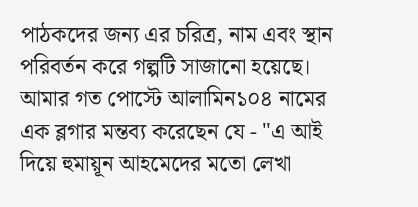পাঠকদের জন্য এর চরিত্র, নাম এবং স্থান পরিবর্তন করে গল্পটি সাজানো হয়েছে।
আমার গত পোস্টে আলামিন১০৪ নামের এক ব্লগার মন্তব্য করেছেন যে - "এ আই দিয়ে হুমায়ূন আহমেদের মতো লেখা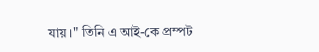যায়।" তিনি এ আই-কে প্রম্পট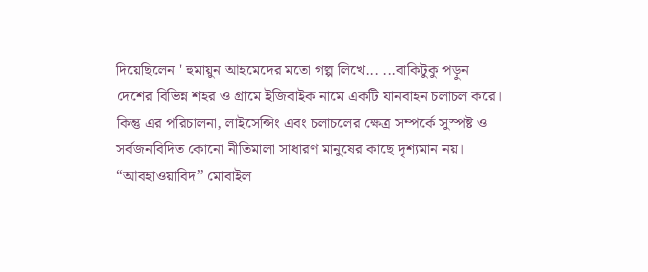দিয়েছিলেন ' হুমায়ুন আহমেদের মতো গল্প লিখে... ...বাকিটুকু পড়ুন
দেশের বিভিন্ন শহর ও গ্রামে ইজিবাইক নামে একটি যানবাহন চলাচল করে। কিন্তু এর পরিচালনা, লাইসেন্সিং এবং চলাচলের ক্ষেত্র সম্পর্কে সুস্পষ্ট ও সর্বজনবিদিত কোনো নীতিমালা সাধারণ মানুষের কাছে দৃশ্যমান নয়।
“আবহাওয়াবিদ” মোবাইল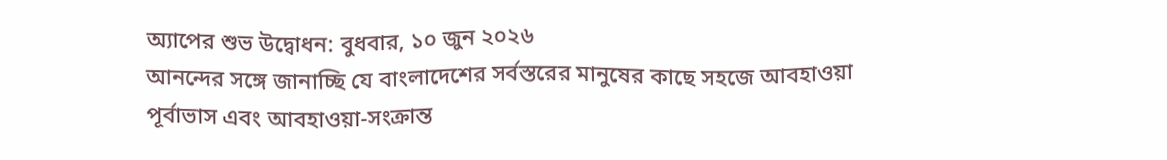অ্যাপের শুভ উদ্বোধন: বুধবার, ১০ জুন ২০২৬
আনন্দের সঙ্গে জানাচ্ছি যে বাংলাদেশের সর্বস্তরের মানুষের কাছে সহজে আবহাওয়া পূর্বাভাস এবং আবহাওয়া-সংক্রান্ত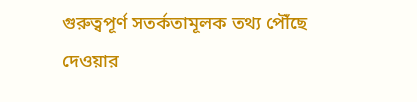গুরুত্বপূর্ণ সতর্কতামূলক তথ্য পৌঁছে দেওয়ার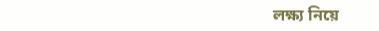লক্ষ্য নিয়ে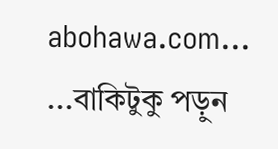abohawa.com... ...বাকিটুকু পড়ুন